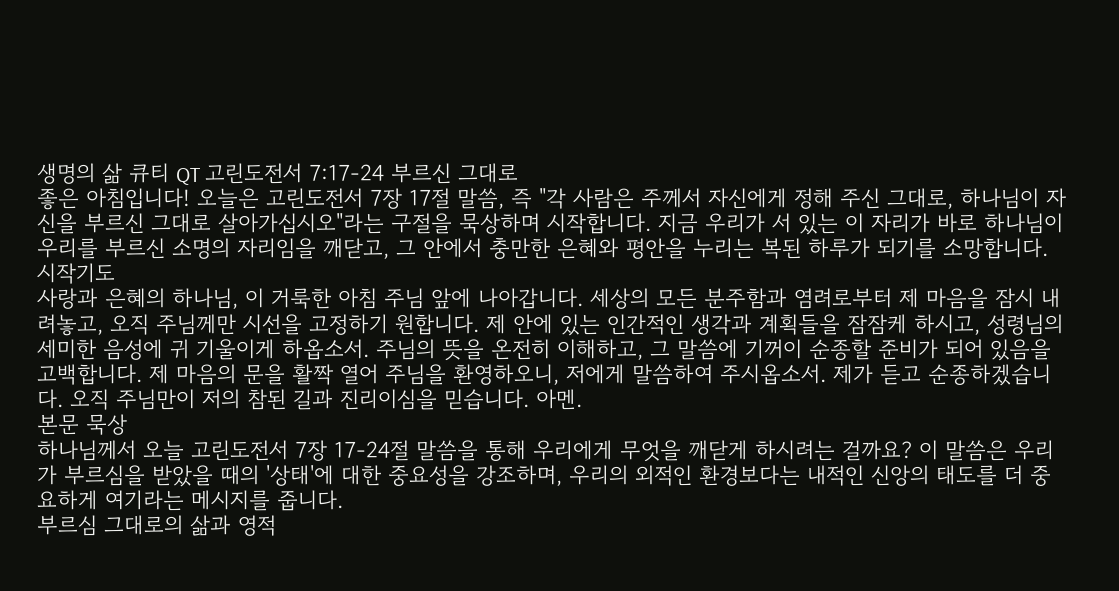생명의 삶 큐티 QT 고린도전서 7:17-24 부르신 그대로
좋은 아침입니다! 오늘은 고린도전서 7장 17절 말씀, 즉 "각 사람은 주께서 자신에게 정해 주신 그대로, 하나님이 자신을 부르신 그대로 살아가십시오"라는 구절을 묵상하며 시작합니다. 지금 우리가 서 있는 이 자리가 바로 하나님이 우리를 부르신 소명의 자리임을 깨닫고, 그 안에서 충만한 은혜와 평안을 누리는 복된 하루가 되기를 소망합니다.
시작기도
사랑과 은혜의 하나님, 이 거룩한 아침 주님 앞에 나아갑니다. 세상의 모든 분주함과 염려로부터 제 마음을 잠시 내려놓고, 오직 주님께만 시선을 고정하기 원합니다. 제 안에 있는 인간적인 생각과 계획들을 잠잠케 하시고, 성령님의 세미한 음성에 귀 기울이게 하옵소서. 주님의 뜻을 온전히 이해하고, 그 말씀에 기꺼이 순종할 준비가 되어 있음을 고백합니다. 제 마음의 문을 활짝 열어 주님을 환영하오니, 저에게 말씀하여 주시옵소서. 제가 듣고 순종하겠습니다. 오직 주님만이 저의 참된 길과 진리이심을 믿습니다. 아멘.
본문 묵상
하나님께서 오늘 고린도전서 7장 17-24절 말씀을 통해 우리에게 무엇을 깨닫게 하시려는 걸까요? 이 말씀은 우리가 부르심을 받았을 때의 '상태'에 대한 중요성을 강조하며, 우리의 외적인 환경보다는 내적인 신앙의 태도를 더 중요하게 여기라는 메시지를 줍니다.
부르심 그대로의 삶과 영적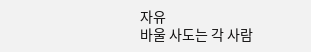자유
바울 사도는 각 사람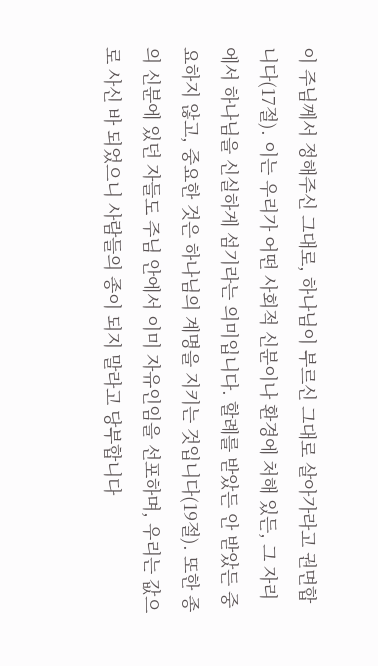이 주님께서 정해주신 그대로, 하나님이 부르신 그대로 살아가라고 권면합니다(17절). 이는 우리가 어떤 사회적 신분이나 환경에 처해 있든, 그 자리에서 하나님을 신실하게 섬기라는 의미입니다. 할례를 받았든 안 받았든 중요하지 않고, 중요한 것은 하나님의 계명을 지키는 것입니다(19절). 또한 종의 신분에 있던 자들도 주님 안에서 이미 자유인임을 선포하며, 우리는 값으로 사신 바 되었으니 사람들의 종이 되지 말라고 당부합니다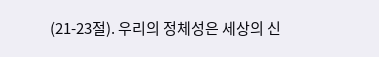(21-23절). 우리의 정체성은 세상의 신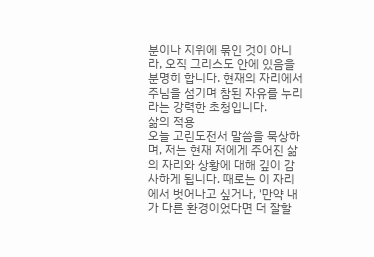분이나 지위에 묶인 것이 아니라, 오직 그리스도 안에 있음을 분명히 합니다. 현재의 자리에서 주님을 섬기며 참된 자유를 누리라는 강력한 초청입니다.
삶의 적용
오늘 고린도전서 말씀을 묵상하며, 저는 현재 저에게 주어진 삶의 자리와 상황에 대해 깊이 감사하게 됩니다. 때로는 이 자리에서 벗어나고 싶거나, '만약 내가 다른 환경이었다면 더 잘할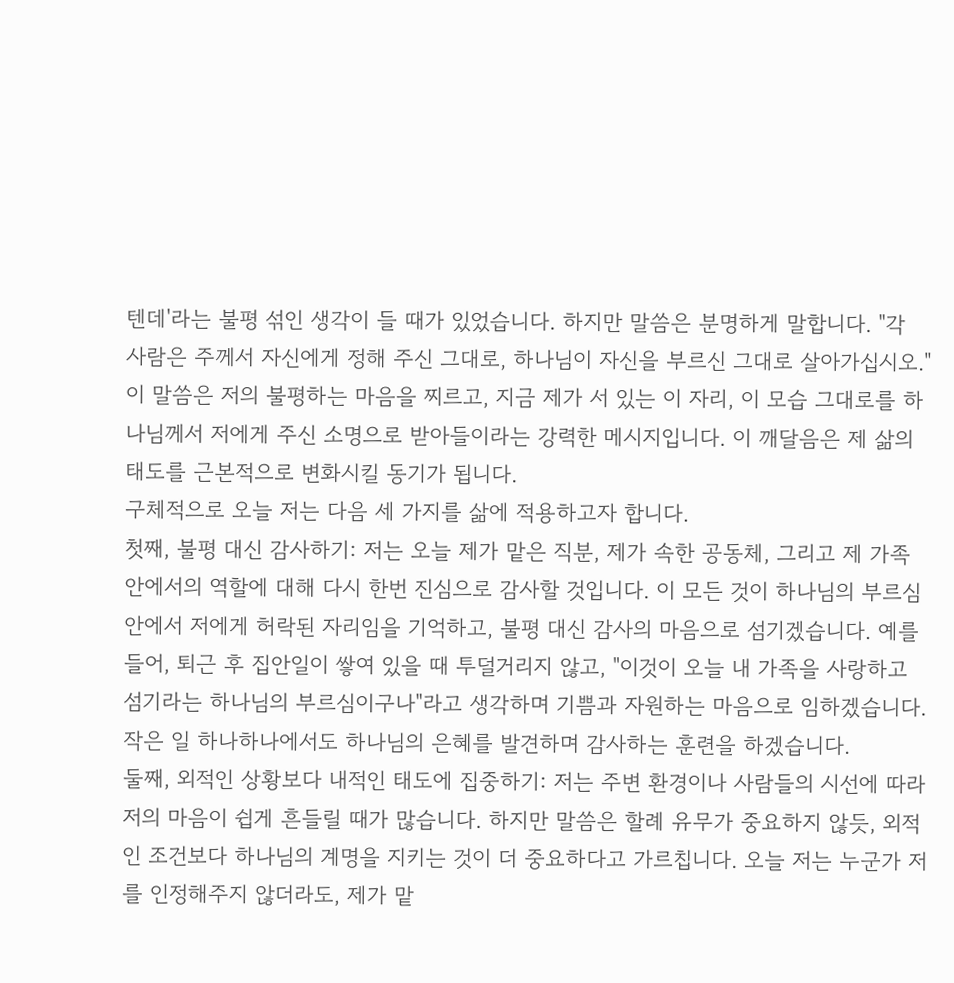텐데'라는 불평 섞인 생각이 들 때가 있었습니다. 하지만 말씀은 분명하게 말합니다. "각 사람은 주께서 자신에게 정해 주신 그대로, 하나님이 자신을 부르신 그대로 살아가십시오." 이 말씀은 저의 불평하는 마음을 찌르고, 지금 제가 서 있는 이 자리, 이 모습 그대로를 하나님께서 저에게 주신 소명으로 받아들이라는 강력한 메시지입니다. 이 깨달음은 제 삶의 태도를 근본적으로 변화시킬 동기가 됩니다.
구체적으로 오늘 저는 다음 세 가지를 삶에 적용하고자 합니다.
첫째, 불평 대신 감사하기: 저는 오늘 제가 맡은 직분, 제가 속한 공동체, 그리고 제 가족 안에서의 역할에 대해 다시 한번 진심으로 감사할 것입니다. 이 모든 것이 하나님의 부르심 안에서 저에게 허락된 자리임을 기억하고, 불평 대신 감사의 마음으로 섬기겠습니다. 예를 들어, 퇴근 후 집안일이 쌓여 있을 때 투덜거리지 않고, "이것이 오늘 내 가족을 사랑하고 섬기라는 하나님의 부르심이구나"라고 생각하며 기쁨과 자원하는 마음으로 임하겠습니다. 작은 일 하나하나에서도 하나님의 은혜를 발견하며 감사하는 훈련을 하겠습니다.
둘째, 외적인 상황보다 내적인 태도에 집중하기: 저는 주변 환경이나 사람들의 시선에 따라 저의 마음이 쉽게 흔들릴 때가 많습니다. 하지만 말씀은 할례 유무가 중요하지 않듯, 외적인 조건보다 하나님의 계명을 지키는 것이 더 중요하다고 가르칩니다. 오늘 저는 누군가 저를 인정해주지 않더라도, 제가 맡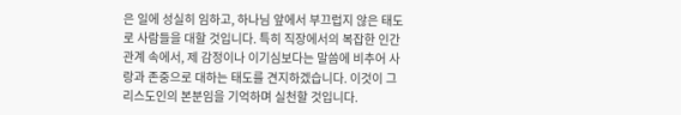은 일에 성실히 임하고, 하나님 앞에서 부끄럽지 않은 태도로 사람들을 대할 것입니다. 특히 직장에서의 복잡한 인간관계 속에서, 제 감정이나 이기심보다는 말씀에 비추어 사랑과 존중으로 대하는 태도를 견지하겠습니다. 이것이 그리스도인의 본분임을 기억하며 실천할 것입니다.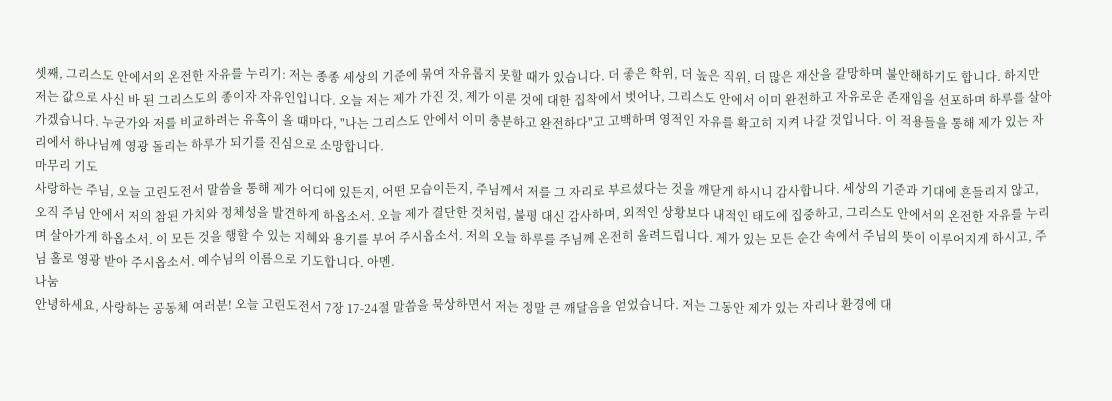셋째, 그리스도 안에서의 온전한 자유를 누리기: 저는 종종 세상의 기준에 묶여 자유롭지 못할 때가 있습니다. 더 좋은 학위, 더 높은 직위, 더 많은 재산을 갈망하며 불안해하기도 합니다. 하지만 저는 값으로 사신 바 된 그리스도의 종이자 자유인입니다. 오늘 저는 제가 가진 것, 제가 이룬 것에 대한 집착에서 벗어나, 그리스도 안에서 이미 완전하고 자유로운 존재임을 선포하며 하루를 살아가겠습니다. 누군가와 저를 비교하려는 유혹이 올 때마다, "나는 그리스도 안에서 이미 충분하고 완전하다"고 고백하며 영적인 자유를 확고히 지켜 나갈 것입니다. 이 적용들을 통해 제가 있는 자리에서 하나님께 영광 돌리는 하루가 되기를 진심으로 소망합니다.
마무리 기도
사랑하는 주님, 오늘 고린도전서 말씀을 통해 제가 어디에 있든지, 어떤 모습이든지, 주님께서 저를 그 자리로 부르셨다는 것을 깨닫게 하시니 감사합니다. 세상의 기준과 기대에 흔들리지 않고, 오직 주님 안에서 저의 참된 가치와 정체성을 발견하게 하옵소서. 오늘 제가 결단한 것처럼, 불평 대신 감사하며, 외적인 상황보다 내적인 태도에 집중하고, 그리스도 안에서의 온전한 자유를 누리며 살아가게 하옵소서. 이 모든 것을 행할 수 있는 지혜와 용기를 부어 주시옵소서. 저의 오늘 하루를 주님께 온전히 올려드립니다. 제가 있는 모든 순간 속에서 주님의 뜻이 이루어지게 하시고, 주님 홀로 영광 받아 주시옵소서. 예수님의 이름으로 기도합니다. 아멘.
나눔
안녕하세요, 사랑하는 공동체 여러분! 오늘 고린도전서 7장 17-24절 말씀을 묵상하면서 저는 정말 큰 깨달음을 얻었습니다. 저는 그동안 제가 있는 자리나 환경에 대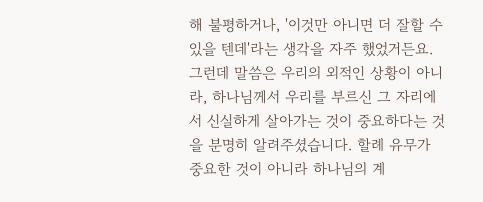해 불평하거나, '이것만 아니면 더 잘할 수 있을 텐데'라는 생각을 자주 했었거든요. 그런데 말씀은 우리의 외적인 상황이 아니라, 하나님께서 우리를 부르신 그 자리에서 신실하게 살아가는 것이 중요하다는 것을 분명히 알려주셨습니다. 할례 유무가 중요한 것이 아니라 하나님의 계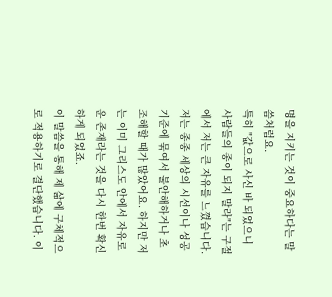명을 지키는 것이 중요하다는 말씀처럼요.
특히 "값으로 사신 바 되었으니 사람들의 종이 되지 말라"는 구절에서 저는 큰 자유를 느꼈습니다. 저는 종종 세상의 시선이나 성공 기준에 묶여서 불안해하거나 초조해할 때가 많았어요. 하지만 저는 이미 그리스도 안에서 자유로운 존재라는 것을 다시 한번 확신하게 되었죠.
이 말씀을 통해 제 삶에 구체적으로 적용하기로 결단했습니다. 이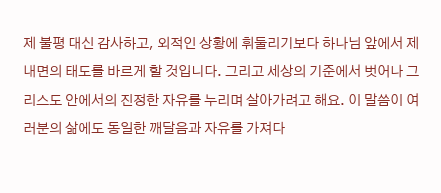제 불평 대신 감사하고, 외적인 상황에 휘둘리기보다 하나님 앞에서 제 내면의 태도를 바르게 할 것입니다. 그리고 세상의 기준에서 벗어나 그리스도 안에서의 진정한 자유를 누리며 살아가려고 해요. 이 말씀이 여러분의 삶에도 동일한 깨달음과 자유를 가져다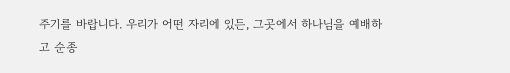주기를 바랍니다. 우리가 어떤 자리에 있든, 그곳에서 하나님을 예배하고 순종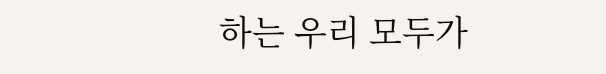하는 우리 모두가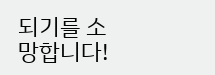되기를 소망합니다!